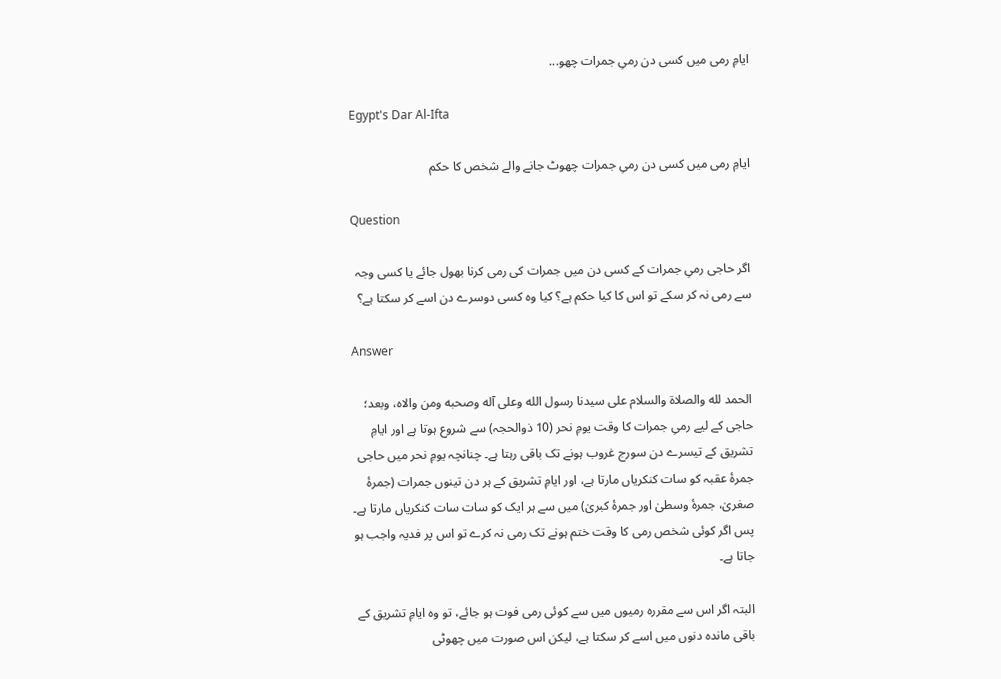ایامِ رمی میں کسی دن رمیِ جمرات چھو...

Egypt's Dar Al-Ifta

ایامِ رمی میں کسی دن رمیِ جمرات چھوٹ جانے والے شخص کا حکم

Question

اگر حاجی رمیِ جمرات کے کسی دن میں جمرات کی رمی کرنا بھول جائے یا کسی وجہ سے رمی نہ کر سکے تو اس کا کیا حکم ہے؟ کیا وہ کسی دوسرے دن اسے کر سکتا ہے؟

Answer

الحمد لله والصلاة والسلام على سيدنا رسول الله وعلى آله وصحبه ومن والاه، وبعد؛ حاجی کے لیے رمیِ جمرات کا وقت یومِ نحر (10 ذوالحجہ) سے شروع ہوتا ہے اور ایامِ تشریق کے تیسرے دن سورج غروب ہونے تک باقی رہتا ہے۔ چنانچہ یومِ نحر میں حاجی جمرۂ عقبہ کو سات کنکریاں مارتا ہے، اور ایامِ تشریق کے ہر دن تینوں جمرات (جمرۂ صغریٰ، جمرۂ وسطیٰ اور جمرۂ کبریٰ) میں سے ہر ایک کو سات سات کنکریاں مارتا ہے۔ پس اگر کوئی شخص رمی کا وقت ختم ہونے تک رمی نہ کرے تو اس پر فدیہ واجب ہو جاتا ہے۔

البتہ اگر اس سے مقررہ رمیوں میں سے کوئی رمی فوت ہو جائے، تو وہ ایامِ تشریق کے باقی ماندہ دنوں میں اسے کر سکتا ہے، لیکن اس صورت میں چھوٹی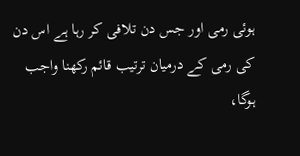ہوئی رمی اور جس دن تلافی کر رہا ہے اس دن کی رمی کے درمیان ترتیب قائم رکھنا واجب ہوگا،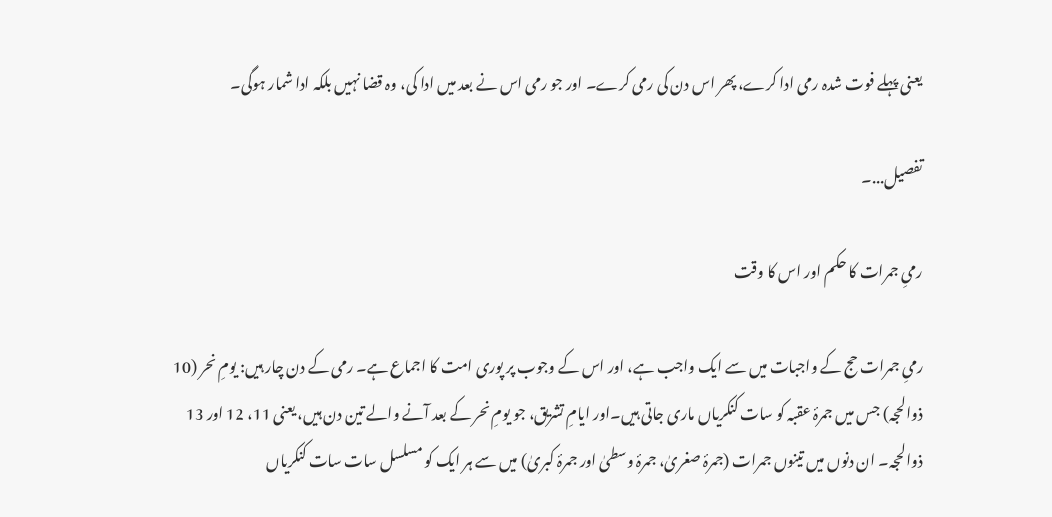یعنی پہلے فوت شدہ رمی ادا کرے، پھر اس دن کی رمی کرے۔ اور جو رمی اس نے بعد میں ادا کی، وہ قضا نہیں بلکہ ادا شمار ہوگی۔

تفصیل...۔

رمیِ جمرات کا حکم اور اس کا وقت

رمیِ جمرات حج کے واجبات میں سے ایک واجب ہے، اور اس کے وجوب پر پوری امت کا اجماع ہے۔ رمی کے دن چار ہیں: یومِ نحر (10 ذوالحجہ) جس میں جمرۂ عقبہ کو سات کنکریاں ماری جاتی ہیں۔اور ایامِ تشریق، جو یومِ نحر کے بعد آنے والے تین دن ہیں، یعنی 11، 12 اور 13 ذوالحجہ۔ ان دنوں میں تینوں جمرات (جمرۂ صغریٰ، جمرۂ وسطیٰ اور جمرۂ کبریٰ) میں سے ہر ایک کو مسلسل سات سات کنکریاں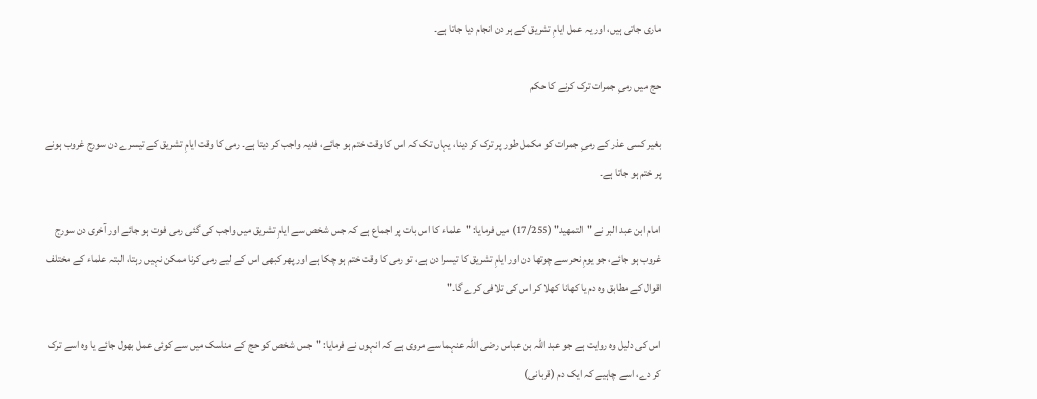ماری جاتی ہیں، اور یہ عمل ایامِ تشریق کے ہر دن انجام دیا جاتا ہے۔

حج میں رمیِ جمرات ترک کرنے کا حکم

بغیر کسی عذر کے رمیِ جمرات کو مکمل طور پر ترک کر دینا، یہاں تک کہ اس کا وقت ختم ہو جائے، فدیہ واجب کر دیتا ہے۔ رمی کا وقت ایامِ تشریق کے تیسرے دن سورج غروب ہونے پر ختم ہو جاتا ہے۔

امام ابن عبد البر نے "التمهيد" (17/255) میں فرمایا: "علماء کا اس بات پر اجماع ہے کہ جس شخص سے ایامِ تشریق میں واجب کی گئی رمی فوت ہو جائے اور آخری دن سورج غروب ہو جائے، جو یومِ نحر سے چوتھا دن اور ایامِ تشریق کا تیسرا دن ہے، تو رمی کا وقت ختم ہو چکا ہے اور پھر کبھی اس کے لیے رمی کرنا ممکن نہیں رہتا، البتہ علماء کے مختلف اقوال کے مطابق وہ دم یا کھانا کھلا کر اس کی تلافی کرے گا۔"

اس کی دلیل وہ روایت ہے جو عبد اللہ بن عباس رضی اللہ عنہما سے مروی ہے کہ انہوں نے فرمایا: "جس شخص کو حج کے مناسک میں سے کوئی عمل بھول جائے یا وہ اسے ترک کر دے، اسے چاہیے کہ ایک دم (قربانی)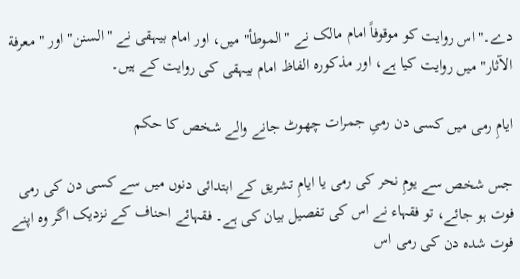دے۔"اس روایت کو موقوفاً امام مالک نے "الموطأ" میں، اور امام بیہقی نے "السنن" اور "معرفة الآثار" میں روایت کیا ہے، اور مذکورہ الفاظ امام بیہقی کی روایت کے ہیں۔

ایامِ رمی میں کسی دن رمیِ جمرات چھوٹ جانے والے شخص کا حکم

جس شخص سے یومِ نحر کی رمی یا ایامِ تشریق کے ابتدائی دنوں میں سے کسی دن کی رمی فوت ہو جائے، تو فقہاء نے اس کی تفصیل بیان کی ہے۔ فقہائے احناف کے نزدیک اگر وہ اپنے فوت شدہ دن کی رمی اس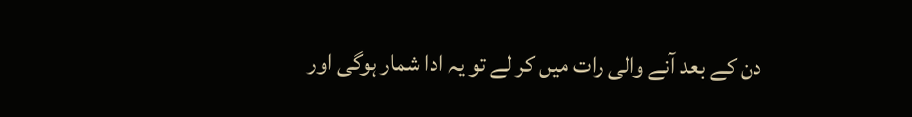دن کے بعد آنے والی رات میں کر لے تو یہ ادا شمار ہوگی اور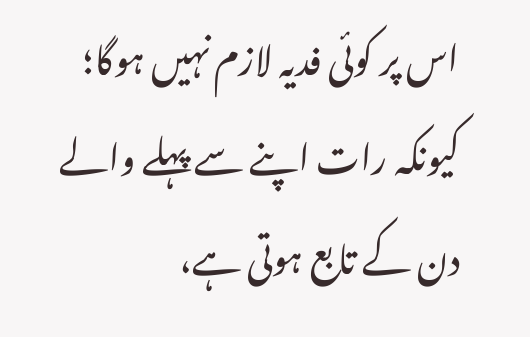اس پر کوئی فدیہ لازم نہیں ہوگا؛ کیونکہ رات اپنے سے پہلے والے دن کے تابع ہوتی ہے،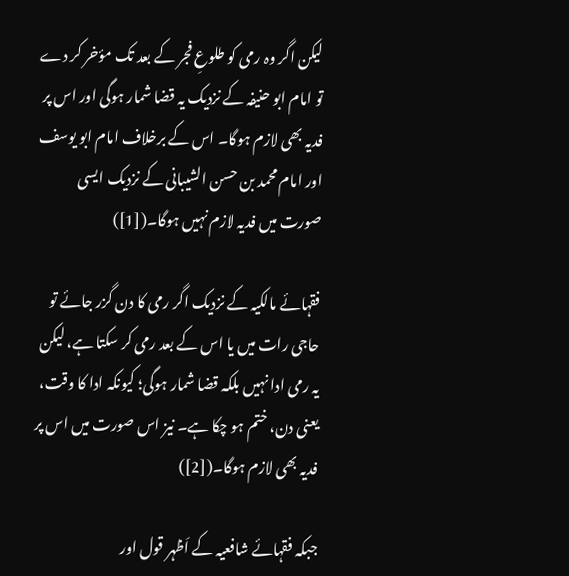لیکن اگر وہ رمی کو طلوعِ فجر کے بعد تک مؤخر کر دے تو امام ابو حنیفہ کے نزدیک یہ قضا شمار ہوگی اور اس پر فدیہ بھی لازم ہوگا۔ اس کے برخلاف امام ابو یوسف اور امام محمد بن حسن الشیبانی کے نزدیک ایسی صورت میں فدیہ لازم نہیں ہوگا۔([1])

فقہائے مالکیہ کے نزدیک اگر رمی کا دن گزر جائے تو حاجی رات میں یا اس کے بعد رمی کر سکتا ہے، لیکن یہ رمی ادا نہیں بلکہ قضا شمار ہوگی؛ کیونکہ ادا کا وقت، یعنی دن، ختم ہو چکا ہے۔ نیز اس صورت میں اس پر فدیہ بھی لازم ہوگا۔([2])

جبکہ فقہائے شافعیہ کے اَظہر قول اور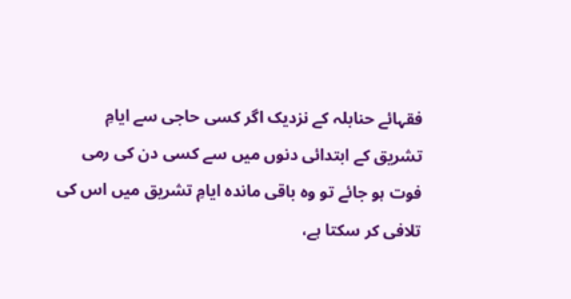فقہائے حنابلہ کے نزدیک اگر کسی حاجی سے ایامِ تشریق کے ابتدائی دنوں میں سے کسی دن کی رمی فوت ہو جائے تو وہ باقی ماندہ ایامِ تشریق میں اس کی تلافی کر سکتا ہے،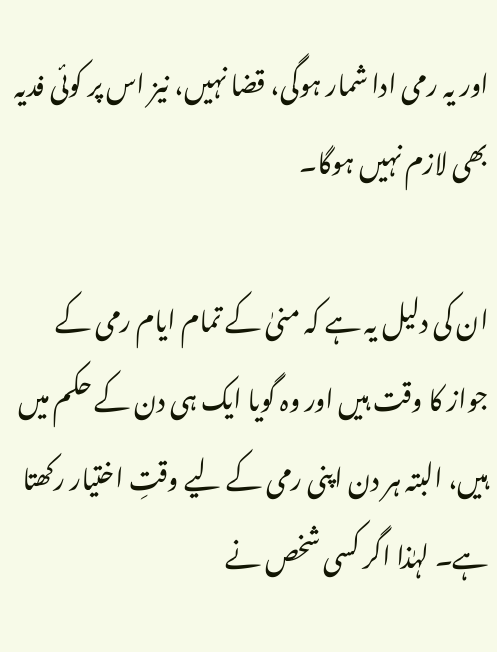اور یہ رمی ادا شمار ہوگی، قضا نہیں، نیز اس پر کوئی فدیہ بھی لازم نہیں ہوگا۔

ان کی دلیل یہ ہے کہ منیٰ کے تمام ایام رمی کے جواز کا وقت ہیں اور وہ گویا ایک ہی دن کے حکم میں ہیں، البتہ ہر دن اپنی رمی کے لیے وقتِ اختیار رکھتا ہے۔ لہٰذا اگر کسی شخص نے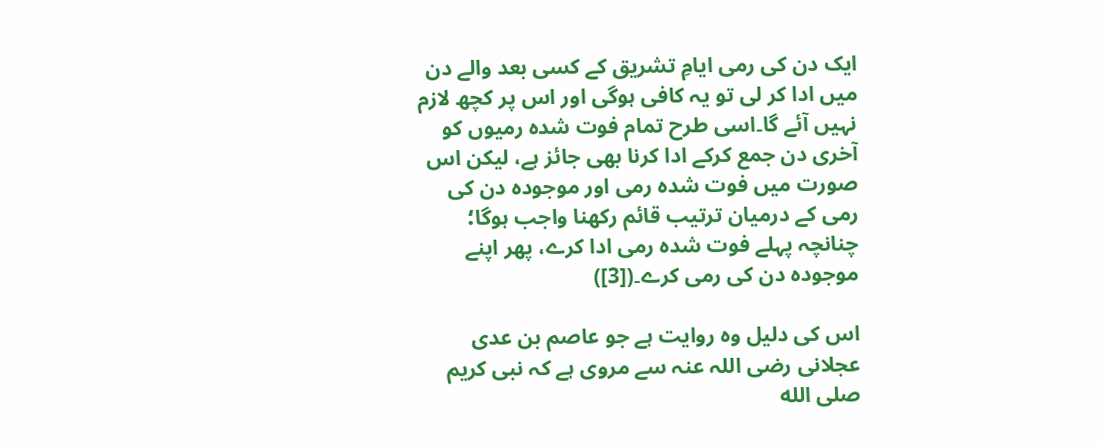ایک دن کی رمی ایامِ تشریق کے کسی بعد والے دن میں ادا کر لی تو یہ کافی ہوگی اور اس پر کچھ لازم نہیں آئے گا۔اسی طرح تمام فوت شدہ رمیوں کو آخری دن جمع کرکے ادا کرنا بھی جائز ہے، لیکن اس صورت میں فوت شدہ رمی اور موجودہ دن کی رمی کے درمیان ترتیب قائم رکھنا واجب ہوگا؛ چنانچہ پہلے فوت شدہ رمی ادا کرے، پھر اپنے موجودہ دن کی رمی کرے۔([3])

اس کی دلیل وہ روایت ہے جو عاصم بن عدی عجلانی رضی اللہ عنہ سے مروی ہے کہ نبی کریم صلى الله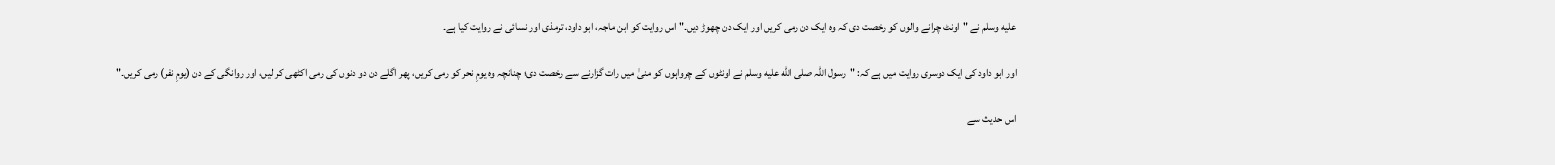عليه وسلم نے "اونٹ چرانے والوں کو رخصت دی کہ وہ ایک دن رمی کریں اور ایک دن چھوڑ دیں۔" اس روایت کو ابن ماجہ، ابو داود، ترمذی اور نسائی نے روایت کیا ہے۔

اور ابو داود کی ایک دوسری روایت میں ہے کہ: "رسول اللہ صلى الله عليه وسلم نے اونٹوں کے چرواہوں کو منیٰ میں رات گزارنے سے رخصت دی؛ چنانچہ وہ یومِ نحر کو رمی کریں، پھر اگلے دن دو دنوں کی رمی اکٹھی کر لیں، اور روانگی کے دن (یومِ نفر) رمی کریں۔"

اس حدیث سے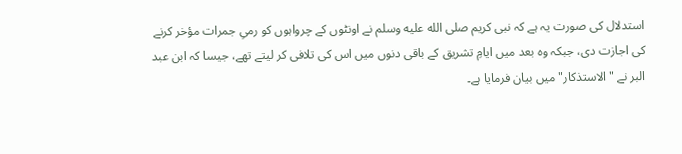استدلال کی صورت یہ ہے کہ نبی کریم صلى الله عليه وسلم نے اونٹوں کے چرواہوں کو رمیِ جمرات مؤخر کرنے کی اجازت دی، جبکہ وہ بعد میں ایامِ تشریق کے باقی دنوں میں اس کی تلافی کر لیتے تھے، جیسا کہ ابن عبد البر نے "الاستذکار" میں بیان فرمایا ہے۔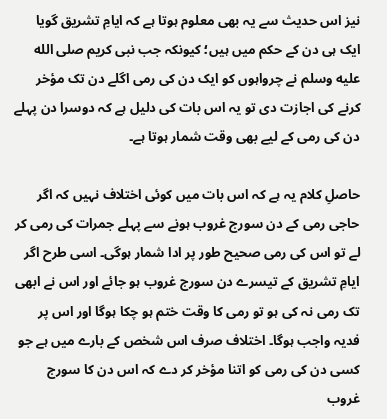نیز اس حدیث سے یہ بھی معلوم ہوتا ہے کہ ایامِ تشریق گویا ایک ہی دن کے حکم میں ہیں؛ کیونکہ جب نبی کریم صلى الله عليه وسلم نے چرواہوں کو ایک دن کی رمی اگلے دن تک مؤخر کرنے کی اجازت دی تو یہ اس بات کی دلیل ہے کہ دوسرا دن پہلے دن کی رمی کے لیے بھی وقت شمار ہوتا ہے۔

حاصلِ کلام یہ ہے کہ اس بات میں کوئی اختلاف نہیں کہ اگر حاجی رمی کے دن سورج غروب ہونے سے پہلے جمرات کی رمی کر لے تو اس کی رمی صحیح طور پر ادا شمار ہوگی۔ اسی طرح اگر ایامِ تشریق کے تیسرے دن سورج غروب ہو جائے اور اس نے ابھی تک رمی نہ کی ہو تو رمی کا وقت ختم ہو چکا ہوگا اور اس پر فدیہ واجب ہوگا۔ اختلاف صرف اس شخص کے بارے میں ہے جو کسی دن کی رمی کو اتنا مؤخر کر دے کہ اس دن کا سورج غروب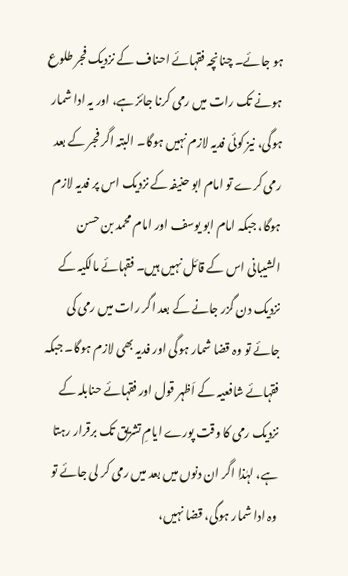ہو جائے۔ چنانچہ فقہائے احناف کے نزدیک فجر طلوع ہونے تک رات میں رمی کرنا جائز ہے، اور یہ ادا شمار ہوگی، نیز کوئی فدیہ لازم نہیں ہوگا۔ البتہ اگر فجر کے بعد رمی کرے تو امام ابو حنیفہ کے نزدیک اس پر فدیہ لازم ہوگا، جبکہ امام ابو یوسف اور امام محمد بن حسن الشیبانی اس کے قائل نہیں ہیں۔ فقہائے مالکیہ کے نزدیک دن گزر جانے کے بعد اگر رات میں رمی کی جائے تو وہ قضا شمار ہوگی اور فدیہ بھی لازم ہوگا۔ جبکہ فقہائے شافعیہ کے اَظہر قول اور فقہائے حنابلہ کے نزدیک رمی کا وقت پورے ایامِ تشریق تک برقرار رہتا ہے، لہٰذا اگر ان دنوں میں بعد میں رمی کر لی جائے تو وہ ادا شمار ہوگی، قضا نہیں،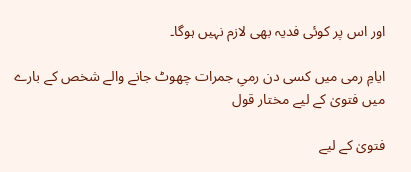اور اس پر کوئی فدیہ بھی لازم نہیں ہوگا۔

ایامِ رمی میں کسی دن رمیِ جمرات چھوٹ جانے والے شخص کے بارے میں فتویٰ کے لیے مختار قول

فتویٰ کے لیے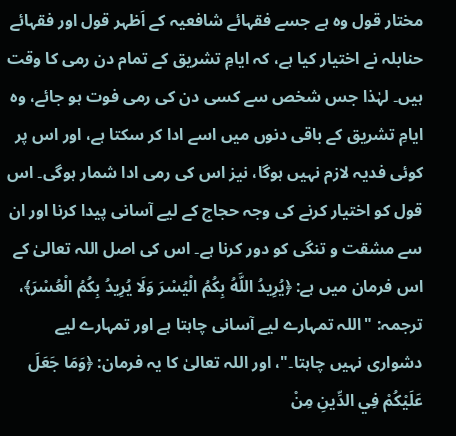مختار قول وہ ہے جسے فقہائے شافعیہ کے اَظہر قول اور فقہائے حنابلہ نے اختیار کیا ہے، کہ ایامِ تشریق کے تمام دن رمی کا وقت ہیں۔ لہٰذا جس شخص سے کسی دن کی رمی فوت ہو جائے، وہ ایامِ تشریق کے باقی دنوں میں اسے ادا کر سکتا ہے، اور اس پر کوئی فدیہ لازم نہیں ہوگا، نیز اس کی رمی ادا شمار ہوگی۔ اس قول کو اختیار کرنے کی وجہ حجاج کے لیے آسانی پیدا کرنا اور ان سے مشقت و تنگی کو دور کرنا ہے۔ اس کی اصل اللہ تعالیٰ کے اس فرمان میں ہے: ﴿يُرِيدُ اللَّهُ بِكُمُ الْيُسْرَ وَلَا يُرِيدُ بِكُمُ الْعُسْرَ﴾، ترجمہ: "اللہ تمہارے لیے آسانی چاہتا ہے اور تمہارے لیے دشواری نہیں چاہتا۔"، اور اللہ تعالیٰ کا یہ فرمان: ﴿وَمَا جَعَلَ عَلَيْكُمْ فِي الدِّينِ مِنْ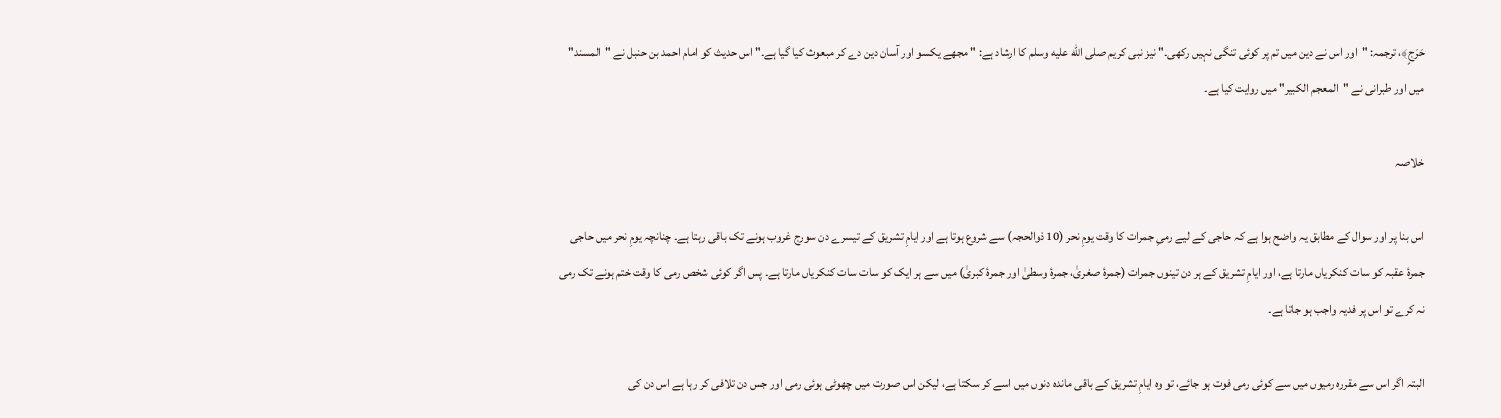حَرَجٍ﴾، ترجمہ: "اور اس نے دین میں تم پر کوئی تنگی نہیں رکھی۔" نیز نبی کریم صلى الله عليه وسلم کا ارشاد ہے: " مجھے یکسو اور آسان دین دے کر مبعوث کیا گیا ہے۔" اس حدیث کو امام احمد بن حنبل نے "المسند" میں اور طبرانی نے "المعجم الکبیر" میں روایت کیا ہے۔

خلاصہ

اس بنا پر اور سوال کے مطابق یہ واضح ہوا ہے کہ حاجی کے لیے رمیِ جمرات کا وقت یومِ نحر (10 ذوالحجہ) سے شروع ہوتا ہے اور ایامِ تشریق کے تیسرے دن سورج غروب ہونے تک باقی رہتا ہے۔ چنانچہ یومِ نحر میں حاجی جمرۂ عقبہ کو سات کنکریاں مارتا ہے، اور ایامِ تشریق کے ہر دن تینوں جمرات (جمرۂ صغریٰ، جمرۂ وسطیٰ اور جمرۂ کبریٰ) میں سے ہر ایک کو سات سات کنکریاں مارتا ہے۔ پس اگر کوئی شخص رمی کا وقت ختم ہونے تک رمی نہ کرے تو اس پر فدیہ واجب ہو جاتا ہے۔

البتہ اگر اس سے مقررہ رمیوں میں سے کوئی رمی فوت ہو جائے، تو وہ ایامِ تشریق کے باقی ماندہ دنوں میں اسے کر سکتا ہے، لیکن اس صورت میں چھوٹی ہوئی رمی اور جس دن تلافی کر رہا ہے اس دن کی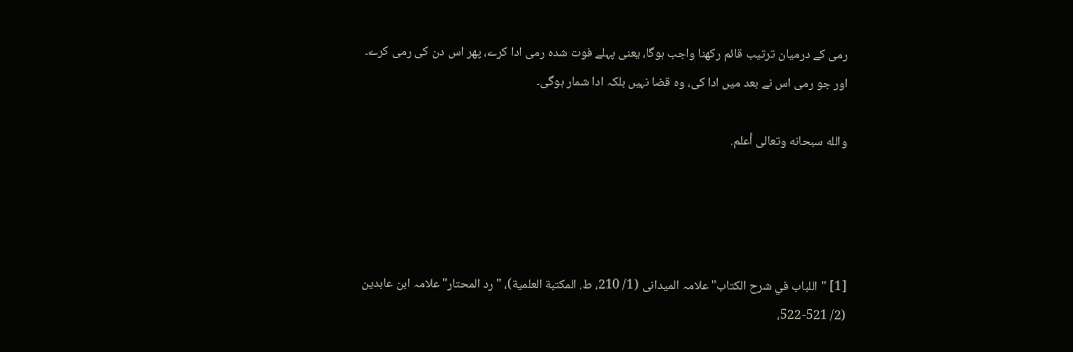رمی کے درمیان ترتیب قائم رکھنا واجب ہوگا، یعنی پہلے فوت شدہ رمی ادا کرے، پھر اس دن کی رمی کرے۔ اور جو رمی اس نے بعد میں ادا کی، وہ قضا نہیں بلکہ ادا شمار ہوگی۔

والله سبحانه وتعالى أعلم.




[1] "اللباب في شرح الكتاب" علامہ المیدانی (1/ 210، ط. المكتبة العلمية)، "رد المحتار" علامہ ابن عابدین (2/ 521-522،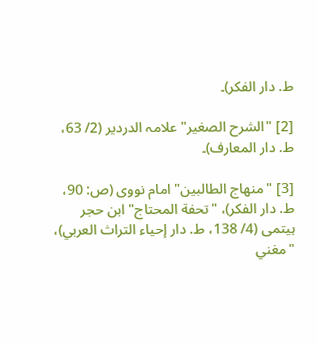ط. دار الفكر)۔

[2] "الشرح الصغير" علامہ الدردیر (2/ 63، ط. دار المعارف)۔

[3] "منهاج الطالبين" امام نووی (ص: 90، ط. دار الفكر)، "تحفة المحتاج" ابن حجر ہیتمی (4/ 138، ط. دار إحياء التراث العربي)، "مغني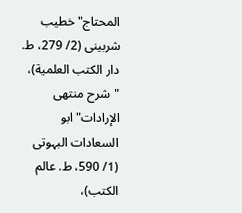المحتاج" خطیب شربینی (2/ 279، ط. دار الكتب العلمية)، "شرح منتهى الإرادات" ابو السعادات البہوتی (1/ 590، ط. عالم الكتب)،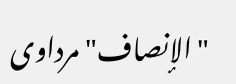"الإنصاف" مرداوی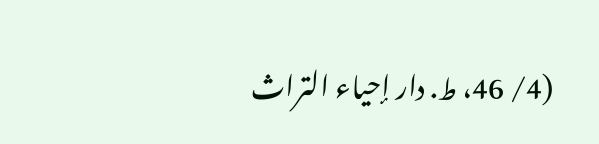(4/ 46، ط. دار إحياء التراث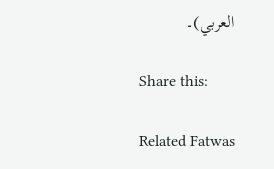العربي)۔

Share this:

Related Fatwas